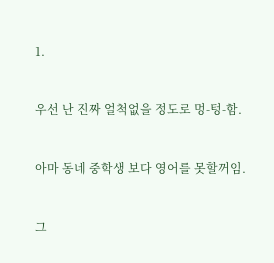1.


우선 난 진짜 얼척없을 정도로 멍-텅-함.


아마 동네 중학생 보다 영어를 못할꺼임.


그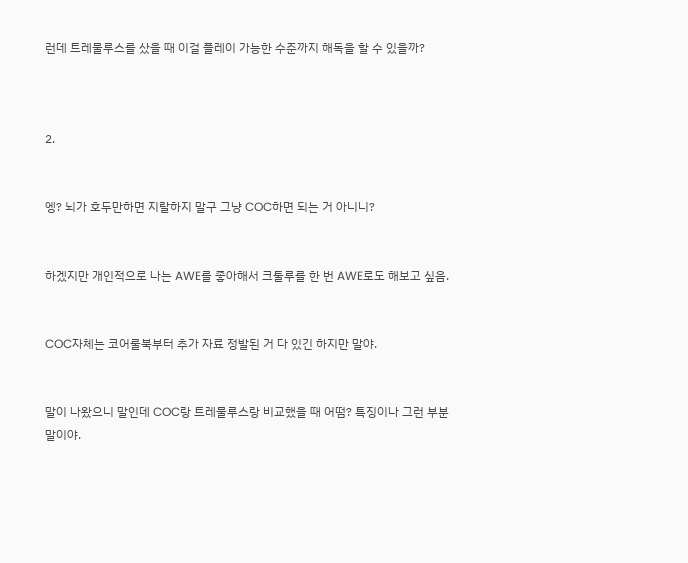런데 트레물루스를 샀을 때 이걸 플레이 가능한 수준까지 해독을 할 수 있을까?



2.


엥? 뇌가 호두만하면 지랄하지 말구 그냥 COC하면 되는 거 아니니?


하겠지만 개인적으로 나는 AWE를 좋아해서 크툴루를 한 번 AWE로도 해보고 싶음.


COC자체는 코어룰북부터 추가 자료 정발된 거 다 있긴 하지만 말야.


말이 나왔으니 말인데 COC랑 트레물루스랑 비교했을 때 어떰? 특징이나 그런 부분 말이야.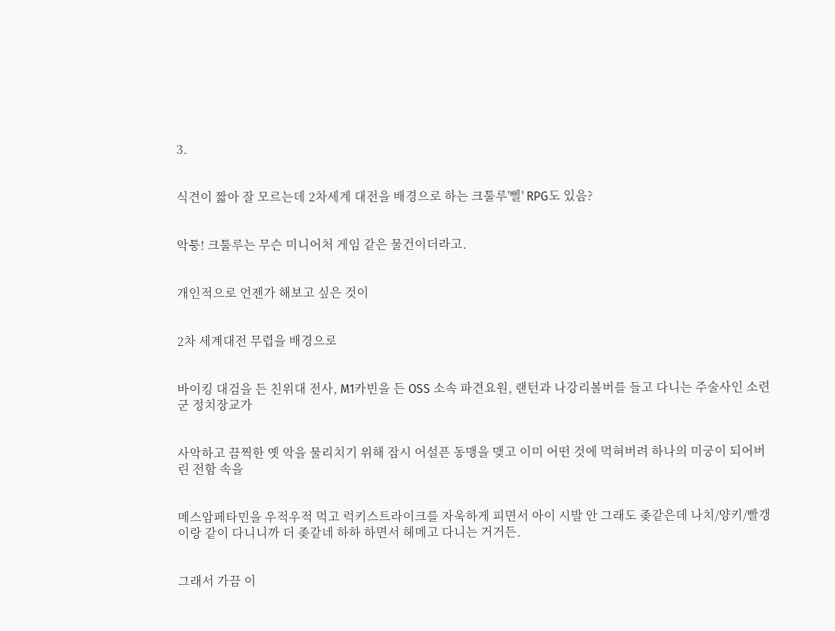3.


식견이 짧아 잘 모르는데 2차세계 대전을 배경으로 하는 크툴루'삘' RPG도 있음?


악퉁! 크툴루는 무슨 미니어처 게임 같은 물건이더라고.


개인적으로 언젠가 해보고 싶은 것이


2차 세계대전 무렵을 배경으로


바이킹 대검을 든 친위대 전사, M1카빈을 든 OSS 소속 파견요원, 랜턴과 나강리볼버를 들고 다니는 주술사인 소련군 정치장교가


사악하고 끔찍한 옛 악을 물리치기 위해 잠시 어설픈 동맹을 맺고 이미 어떤 것에 먹혀버려 하나의 미궁이 되어버린 전함 속을


메스암페타민을 우적우적 먹고 럭키스트라이크를 자욱하게 피면서 아이 시발 안 그래도 좆같은데 나치/양키/빨갱이랑 같이 다니니까 더 좆같네 하하 하면서 헤메고 다니는 거거든.


그래서 가끔 이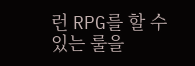런 RPG를 할 수 있는 룰을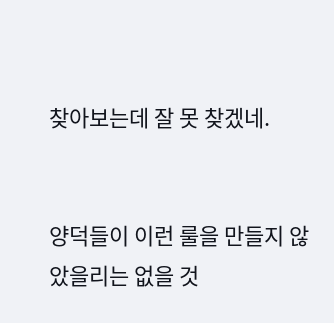찾아보는데 잘 못 찾겠네.


양덕들이 이런 룰을 만들지 않았을리는 없을 것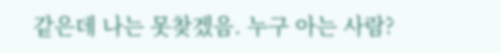같은데 나는 못찾겠음. 누구 아는 사람?